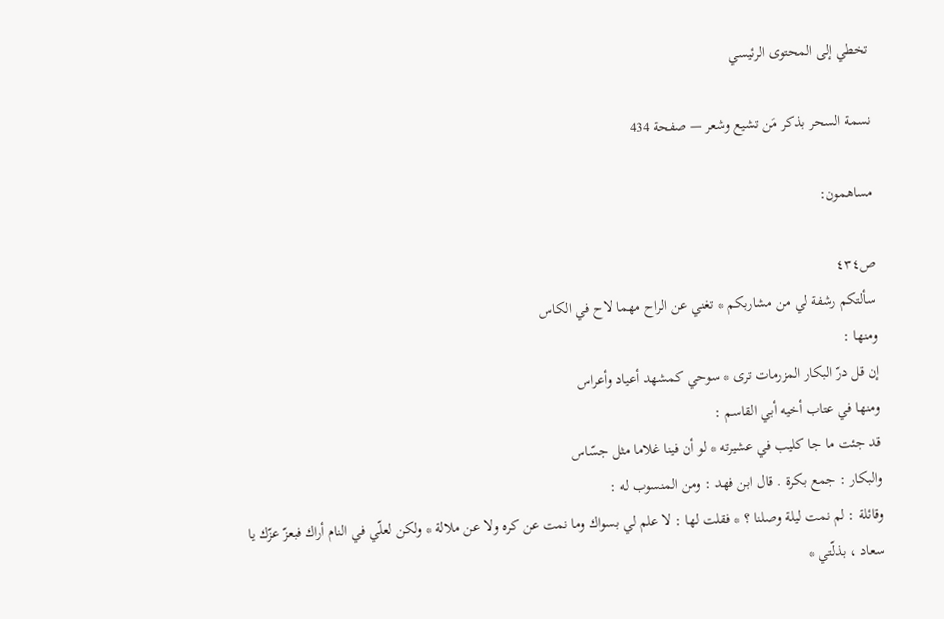تخطي إلى المحتوى الرئيسي

نسمة السحر بذكر مَن تشيع وشعر — صفحة 434

مساهمون:

ص٤٣٤
سألتكم رشفة لي من مشاربكم * تغني عن الراح مهما لاح في الكاس
ومنها :
إن قل درّ البكار المزرمات ترى * سوحي كمشهد أعياد وأعراس
ومنها في عتاب أخيه أبي القاسم :
قد جئت ما جا كليب في عشيرته * لو أن فينا غلاما مثل جسّاس
والبكار : جمع بكرة . قال ابن فهد : ومن المنسوب له :
وقائلة : لم نمت ليلة وصلنا ؟ * فقلت لها : لا علم لي بسواك وما نمت عن كره ولا عن ملالة * ولكن لعلّي في النام أراك فبعزّ عزّك يا سعاد ، بذلّتي *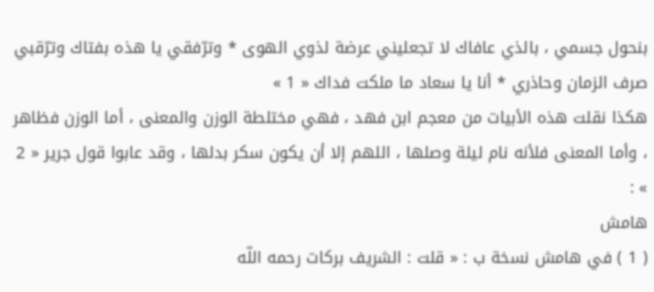بنحول جسمي ، بالذي عافاك لا تجعليني عرضة لذوي الهوى * وترّفقي يا هذه بفتاك وترّقبي صرف الزمان وحاذري * أنا يا سعاد ما ملكت فداك « 1 »
هكذا نقلت هذه الأبيات من معجم ابن فهد ، فهي مختلطة الوزن والمعنى ، أما الوزن فظاهر ، وأما المعنى فلأنه نام ليلة وصلها ، اللهم إلا أن يكون سكر بدلها ، وقد عابوا قول جرير « 2 » :
هامش
( 1 ) في هامش نسخة ب : « قلت : الشريف بركات رحمه اللّه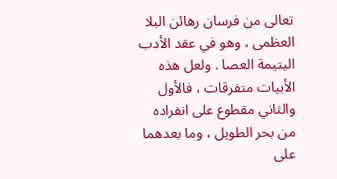تعالى من فرسان رهائن البلا العظمى ، وهو في عقد الأدب اليتيمة العصا . ولعل هذه الأبيات متفرقات ، فالأول والثاني مقطوع على انفراده من بحر الطويل ، وما بعدهما على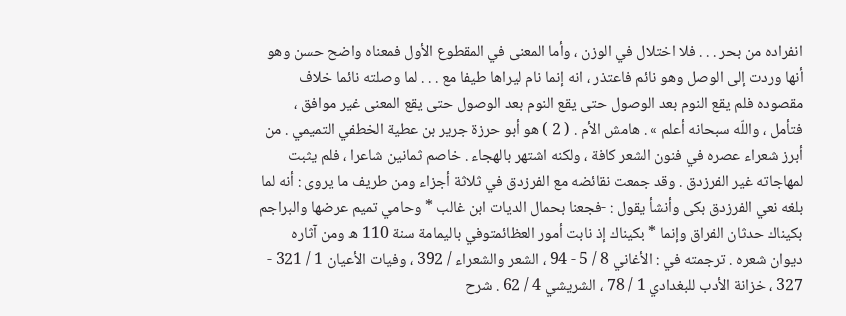انفراده من بحر . . . فلا اختلال في الوزن ، وأما المعنى في المقطوع الأول فمعناه واضح حسن وهو أنها وردت إلى الوصل وهو نائم فاعتذر ، انه إنما نام ليراها طيفا مع . . . لما وصلته نائما خلاف مقصوده فلم يقع النوم بعد الوصول حتى يقع النوم بعد الوصول حتى يقع المعنى غير موافق ، فتأمل ، واللّه سبحانه أعلم » . هامش الأم . ( 2 ) هو أبو حرزة جرير بن عطية الخطفي التميمي . من أبرز شعراء عصره في فنون الشعر كافة ، ولكنه اشتهر بالهجاء . خاصم ثمانين شاعرا ، فلم يثبت لمهاجاته غير الفرزدق . وقد جمعت نقائضه مع الفرزدق في ثلاثة أجزاء ومن طريف ما يروى : أنه لما بلغه نعي الفرزدق بكى وأنشأ يقول : -فجعنا بحمال الديات ابن غالب * وحامي تميم عرضها والبراجم بكيناك حدثان الفراق وإنما * بكيناك إذ نابت أمور العظائمتوفي باليمامة سنة 110 ه ومن آثاره ديوان شعره . ترجمته في : الأغاني 8 / 5 - 94 ، الشعر والشعراء / 392 ، وفيات الأعيان 1 / 321 - 327 ، خزانة الأدب للبغدادي 1 / 78 ، الشريشي 4 / 62 . شرح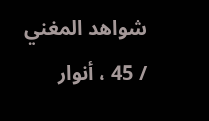شواهد المغني / 45 ، أنوار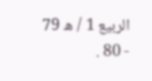الربيع 1 / ه 79 - 80 .